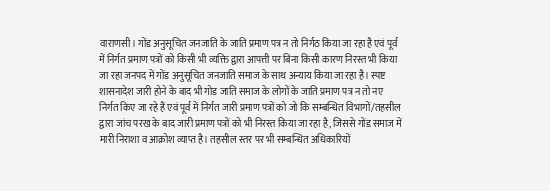वाराणसी। गोंड अनुसूचित जनजाति के जाति प्रमाण पत्र न तो निर्गठ किया जा रहा है एवं पूर्व में निर्गत प्रमाण पत्रों को किसी भी व्यक्ति द्वारा आपत्ती पर बिना किसी कारण निरस्त भी किया जा रहा जनपद में गोंड अनुसूचित जनजाति समाज के साथ अन्याय किया जा रहा है। स्पष्ट शासनादेश जारी होने के बाद भी गोड जाति समाज के लोगों के जाति प्रमाण पत्र न तो नए निर्गत किए जा रहे हैं एवं पूर्व में निर्गत जारी प्रमाण पत्रों को जो कि सम्बन्धित विभागों/तहसील द्वारा जांच परख के बाद जारी प्रमाण पत्रों को भी निरस्त किया जा रहा है, जिससे गोंड समाज में मारी निराशा व आक्रोश व्याप्त है। तहसील स्तर पर भी सम्बन्धित अधिकारियों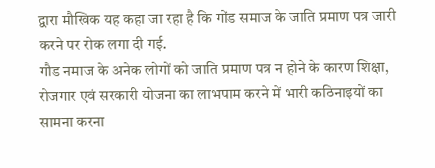द्वारा मौखिक यह कहा जा रहा है कि गोंड समाज के जाति प्रमाण पत्र जारी करने पर रोक लगा दी गई.
गौड नमाज के अनेक लोगों को जाति प्रमाण पत्र न होने के कारण शिक्षा, रोजगार एवं सरकारी योजना का लाभपाम करने में भारी कठिनाइयों का सामना करना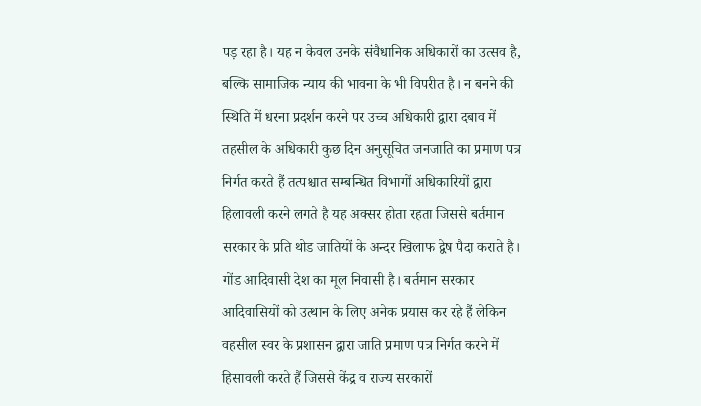पड़ रहा है। यह न केवल उनके संवैधानिक अधिकारों का उत्सव है, बल्कि सामाजिक न्याय की भावना के भी विपरीत है। न बनने की स्थिति में धरना प्रदर्शन करने पर उच्च अधिकारी द्वारा दबाव में तहसील के अधिकारी कुछ दिन अनुसूचित जनजाति का प्रमाण पत्र निर्गत करते हैं तत्पश्चात सम्बन्धित विभागों अधिकारियों द्वारा हिलावली करने लगते है यह अक्सर होता रहता जिससे बर्तमान सरकार के प्रति थोड जातियों के अन्दर खिलाफ द्वेष पैदा कराते है। गोंड आदिवासी देश का मूल निवासी है। बर्तमान सरकार आदिवासियों को उत्थान के लिए अनेक प्रयास कर रहे हैं लेकिन वहसील स्वर के प्रशासन द्वारा जाति प्रमाण पत्र निर्गत करने में हिसावली करते हैं जिससे केंद्र व राज्य सरकारों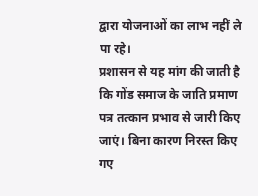द्वारा योजनाओं का लाभ नहीं ले पा रहे।
प्रशासन से यह मांग की जाती है कि गोंड समाज के जाति प्रमाण पत्र तत्कान प्रभाव से जारी किए जाएं। बिना कारण निरस्त किए गए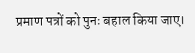प्रमाण पत्रों को पुनः बहाल किया जाए।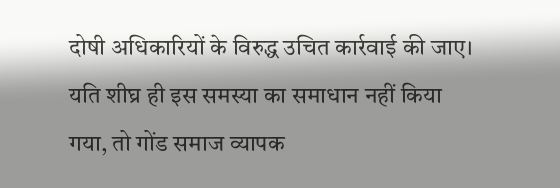दोषी अधिकारियों के विरुद्ध उचित कार्रवाई की जाए। यति शीघ्र ही इस समस्या का समाधान नहीं किया गया, तो गोंड समाज व्यापक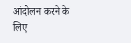आंदोलन करने के लिए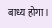बाध्य होगा।